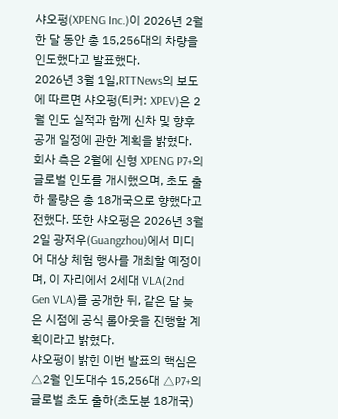샤오펑(XPENG Inc.)이 2026년 2월 한 달 동안 총 15,256대의 차량을 인도했다고 발표했다.
2026년 3월 1일,RTTNews의 보도에 따르면 샤오펑(티커: XPEV)은 2월 인도 실적과 함께 신차 및 향후 공개 일정에 관한 계획을 밝혔다.
회사 측은 2월에 신형 XPENG P7+의 글로벌 인도를 개시했으며, 초도 출하 물량은 총 18개국으로 향했다고 전했다. 또한 샤오펑은 2026년 3월 2일 광저우(Guangzhou)에서 미디어 대상 체험 행사를 개최할 예정이며, 이 자리에서 2세대 VLA(2nd Gen VLA)를 공개한 뒤, 같은 달 늦은 시점에 공식 롤아웃을 진행할 계획이라고 밝혔다.
샤오펑이 밝힌 이번 발표의 핵심은 △2월 인도대수 15,256대 △P7+의 글로벌 초도 출하(초도분 18개국)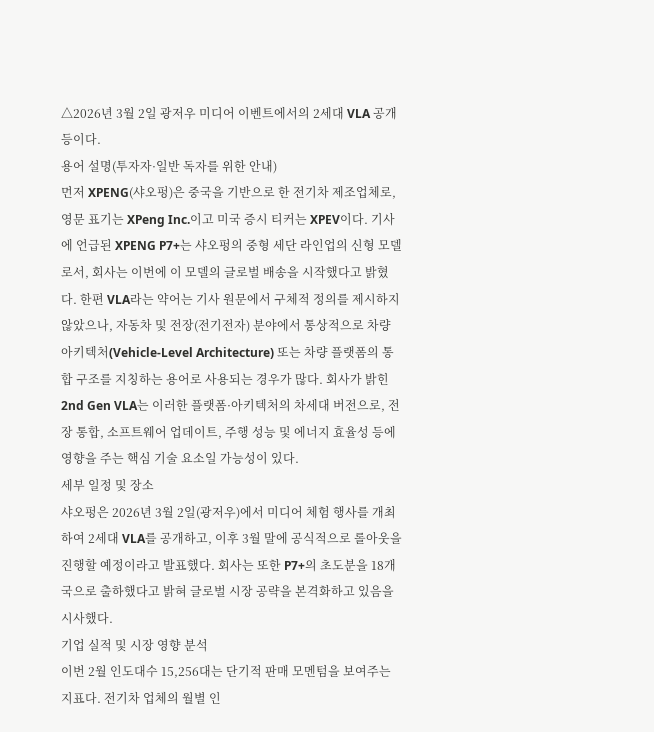△2026년 3월 2일 광저우 미디어 이벤트에서의 2세대 VLA 공개 등이다.
용어 설명(투자자·일반 독자를 위한 안내)
먼저 XPENG(샤오펑)은 중국을 기반으로 한 전기차 제조업체로, 영문 표기는 XPeng Inc.이고 미국 증시 티커는 XPEV이다. 기사에 언급된 XPENG P7+는 샤오펑의 중형 세단 라인업의 신형 모델로서, 회사는 이번에 이 모델의 글로벌 배송을 시작했다고 밝혔다. 한편 VLA라는 약어는 기사 원문에서 구체적 정의를 제시하지 않았으나, 자동차 및 전장(전기전자) 분야에서 통상적으로 차량 아키텍처(Vehicle-Level Architecture) 또는 차량 플랫폼의 통합 구조를 지칭하는 용어로 사용되는 경우가 많다. 회사가 밝힌 2nd Gen VLA는 이러한 플랫폼·아키텍처의 차세대 버전으로, 전장 통합, 소프트웨어 업데이트, 주행 성능 및 에너지 효율성 등에 영향을 주는 핵심 기술 요소일 가능성이 있다.
세부 일정 및 장소
샤오펑은 2026년 3월 2일(광저우)에서 미디어 체험 행사를 개최하여 2세대 VLA를 공개하고, 이후 3월 말에 공식적으로 롤아웃을 진행할 예정이라고 발표했다. 회사는 또한 P7+의 초도분을 18개국으로 출하했다고 밝혀 글로벌 시장 공략을 본격화하고 있음을 시사했다.
기업 실적 및 시장 영향 분석
이번 2월 인도대수 15,256대는 단기적 판매 모멘텀을 보여주는 지표다. 전기차 업체의 월별 인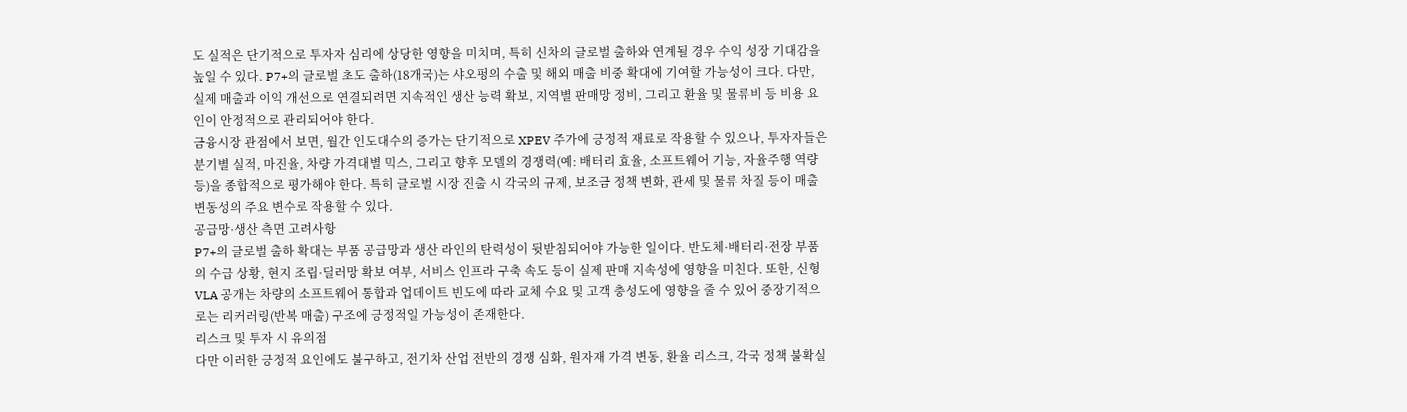도 실적은 단기적으로 투자자 심리에 상당한 영향을 미치며, 특히 신차의 글로벌 출하와 연계될 경우 수익 성장 기대감을 높일 수 있다. P7+의 글로벌 초도 출하(18개국)는 샤오펑의 수출 및 해외 매출 비중 확대에 기여할 가능성이 크다. 다만, 실제 매출과 이익 개선으로 연결되려면 지속적인 생산 능력 확보, 지역별 판매망 정비, 그리고 환율 및 물류비 등 비용 요인이 안정적으로 관리되어야 한다.
금융시장 관점에서 보면, 월간 인도대수의 증가는 단기적으로 XPEV 주가에 긍정적 재료로 작용할 수 있으나, 투자자들은 분기별 실적, 마진율, 차량 가격대별 믹스, 그리고 향후 모델의 경쟁력(예: 배터리 효율, 소프트웨어 기능, 자율주행 역량 등)을 종합적으로 평가해야 한다. 특히 글로벌 시장 진출 시 각국의 규제, 보조금 정책 변화, 관세 및 물류 차질 등이 매출 변동성의 주요 변수로 작용할 수 있다.
공급망·생산 측면 고려사항
P7+의 글로벌 출하 확대는 부품 공급망과 생산 라인의 탄력성이 뒷받침되어야 가능한 일이다. 반도체·배터리·전장 부품의 수급 상황, 현지 조립·딜러망 확보 여부, 서비스 인프라 구축 속도 등이 실제 판매 지속성에 영향을 미친다. 또한, 신형 VLA 공개는 차량의 소프트웨어 통합과 업데이트 빈도에 따라 교체 수요 및 고객 충성도에 영향을 줄 수 있어 중장기적으로는 리커러링(반복 매출) 구조에 긍정적일 가능성이 존재한다.
리스크 및 투자 시 유의점
다만 이러한 긍정적 요인에도 불구하고, 전기차 산업 전반의 경쟁 심화, 원자재 가격 변동, 환율 리스크, 각국 정책 불확실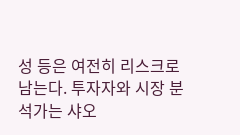성 등은 여전히 리스크로 남는다. 투자자와 시장 분석가는 샤오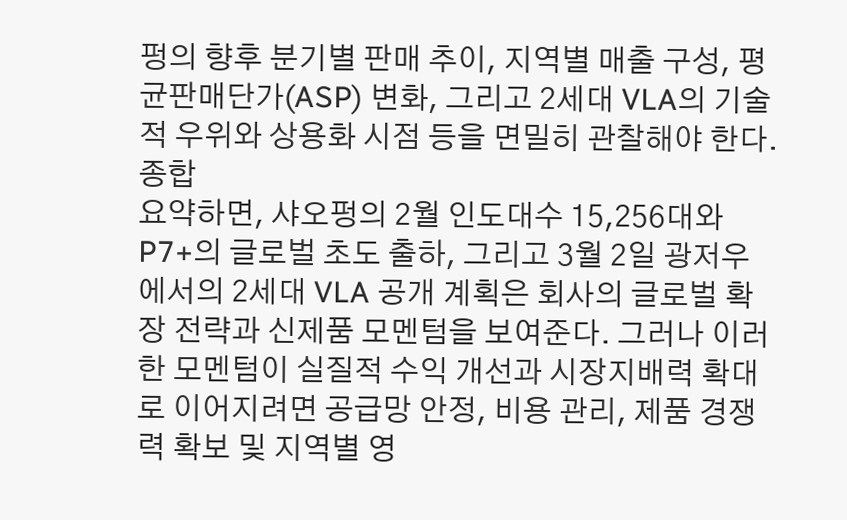펑의 향후 분기별 판매 추이, 지역별 매출 구성, 평균판매단가(ASP) 변화, 그리고 2세대 VLA의 기술적 우위와 상용화 시점 등을 면밀히 관찰해야 한다.
종합
요약하면, 샤오펑의 2월 인도대수 15,256대와 P7+의 글로벌 초도 출하, 그리고 3월 2일 광저우에서의 2세대 VLA 공개 계획은 회사의 글로벌 확장 전략과 신제품 모멘텀을 보여준다. 그러나 이러한 모멘텀이 실질적 수익 개선과 시장지배력 확대로 이어지려면 공급망 안정, 비용 관리, 제품 경쟁력 확보 및 지역별 영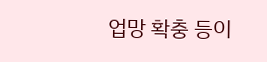업망 확충 등이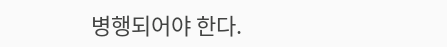병행되어야 한다.